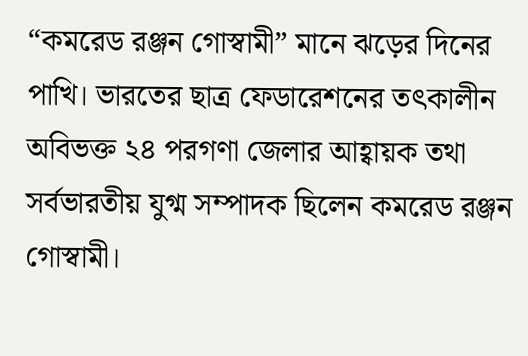“কমরেড রঞ্জন গোস্বামী” মানে ঝড়ের দিনের পাখি। ভারতের ছাত্র ফেডারেশনের তৎকালীন অবিভক্ত ২৪ পরগণা জেলার আহ্বায়ক তথা সর্বভারতীয় যুগ্ম সম্পাদক ছিলেন কমরেড রঞ্জন গোস্বামী।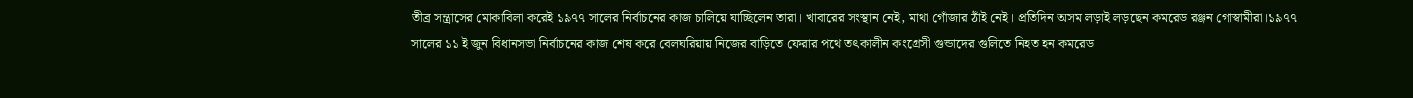তীব্র সন্ত্রাসের মোকাবিলা করেই ১৯৭৭ সালের নির্বাচনের কাজ চালিয়ে যাচ্ছিলেন তারা। খাবারের সংস্থান নেই, মাথা গোঁজার ঠাঁই নেই। প্রতিদিন অসম লড়াই লড়ছেন কমরেড রঞ্জন গোস্বামীরা।১৯৭৭ সালের ১১ ই জুন বিধানসভা নির্বাচনের কাজ শেষ করে বেলঘরিয়ায় নিজের বাড়িতে ফেরার পথে তৎকালীন কংগ্রেসী গুন্ডাদের গুলিতে নিহত হন কমরেড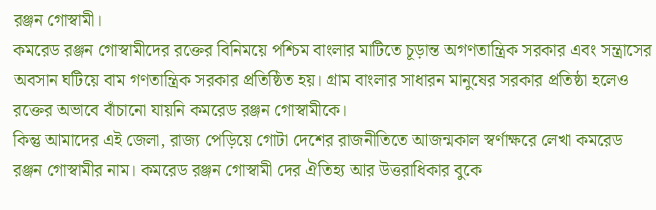রঞ্জন গোস্বামী।
কমরেড রঞ্জন গোস্বামীদের রক্তের বিনিময়ে পশ্চিম বাংলার মাটিতে চূড়ান্ত অগণতান্ত্রিক সরকার এবং সন্ত্রাসের অবসান ঘটিয়ে বাম গণতান্ত্রিক সরকার প্রতিষ্ঠিত হয়। গ্রাম বাংলার সাধারন মানুষের সরকার প্রতিষ্ঠা হলেও রক্তের অভাবে বাঁচানো যায়নি কমরেড রঞ্জন গোস্বামীকে।
কিন্তু আমাদের এই জেলা, রাজ্য পেড়িয়ে গোটা দেশের রাজনীতিতে আজন্মকাল স্বর্ণাক্ষরে লেখা কমরেড রঞ্জন গোস্বামীর নাম। কমরেড রঞ্জন গোস্বামী দের ঐতিহ্য আর উত্তরাধিকার বুকে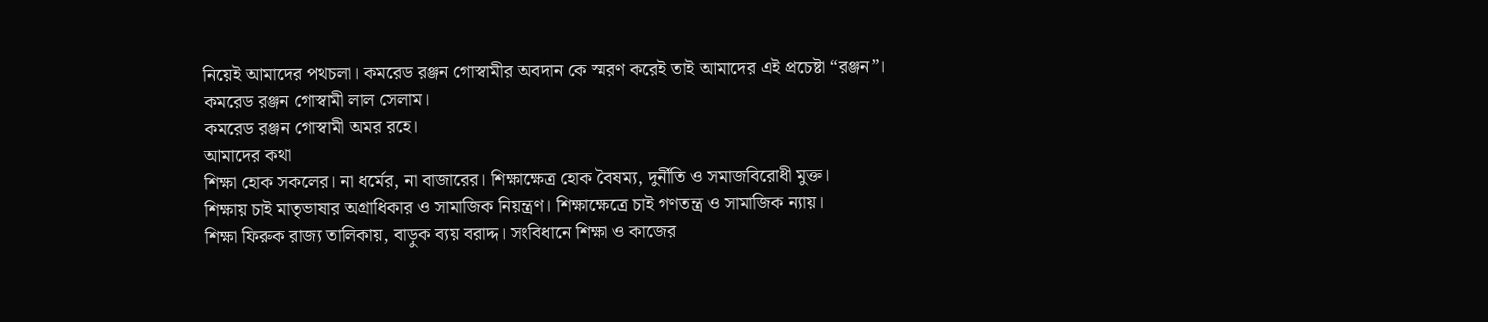নিয়েই আমাদের পথচলা। কমরেড রঞ্জন গোস্বামীর অবদান কে স্মরণ করেই তাই আমাদের এই প্রচেষ্টা “রঞ্জন”।
কমরেড রঞ্জন গোস্বামী লাল সেলাম।
কমরেড রঞ্জন গোস্বামী অমর রহে।
আমাদের কথা
শিক্ষা হোক সকলের। না ধর্মের, না বাজারের। শিক্ষাক্ষেত্র হোক বৈষম্য, দুর্নীতি ও সমাজবিরোধী মুক্ত।
শিক্ষায় চাই মাতৃভাষার অগ্ৰাধিকার ও সামাজিক নিয়ন্ত্রণ। শিক্ষাক্ষেত্রে চাই গণতন্ত্র ও সামাজিক ন্যায়।
শিক্ষা ফিরুক রাজ্য তালিকায়, বাড়ুক ব্যয় বরাদ্দ। সংবিধানে শিক্ষা ও কাজের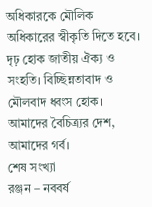অধিকারকে মৌলিক অধিকারের স্বীকৃতি দিতে হবে।
দৃঢ় হোক জাতীয় ঐক্য ও সংহতি। বিচ্ছিন্নতাবাদ ও মৌলবাদ ধ্বংস হোক। আমাদের বৈচিত্র্যর দেশ, আমাদের গর্ব।
শেষ সংখ্যা
রঞ্জন – নববর্ষ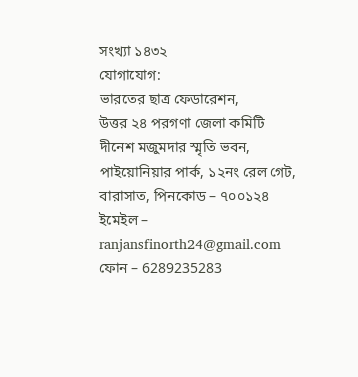সংখ্যা ১৪৩২
যোগাযোগ:
ভারতের ছাত্র ফেডারেশন,
উত্তর ২৪ পরগণা জেলা কমিটি
দীনেশ মজুমদার স্মৃতি ভবন, পাইয়োনিয়ার পার্ক, ১২নং রেল গেট, বারাসাত, পিনকোড – ৭০০১২৪
ইমেইল – ranjansfinorth24@gmail.com
ফোন – 6289235283